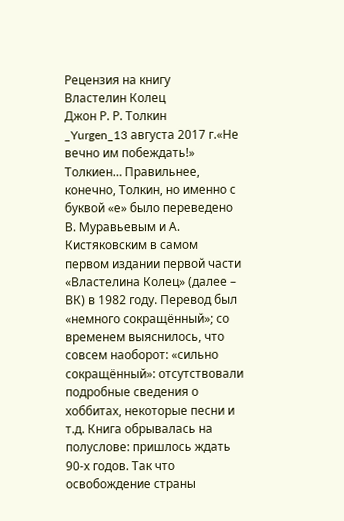Рецензия на книгу
Властелин Колец
Джон Р. Р. Толкин
_Yurgen_13 августа 2017 г.«Не вечно им побеждать!»
Толкиен… Правильнее, конечно, Толкин, но именно с буквой «е» было переведено
В. Муравьевым и А. Кистяковским в самом первом издании первой части «Властелина Колец» (далее – ВК) в 1982 году. Перевод был «немного сокращённый»; со временем выяснилось, что совсем наоборот: «сильно сокращённый»: отсутствовали подробные сведения о хоббитах, некоторые песни и т.д. Книга обрывалась на полуслове: пришлось ждать 90-х годов. Так что освобождение страны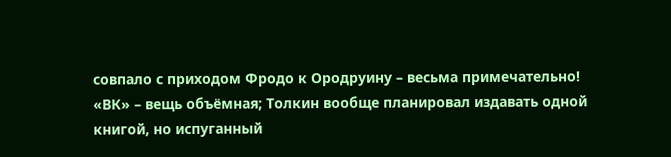совпало с приходом Фродо к Ородруину – весьма примечательно!
«ВК» – вещь объёмная; Толкин вообще планировал издавать одной книгой, но испуганный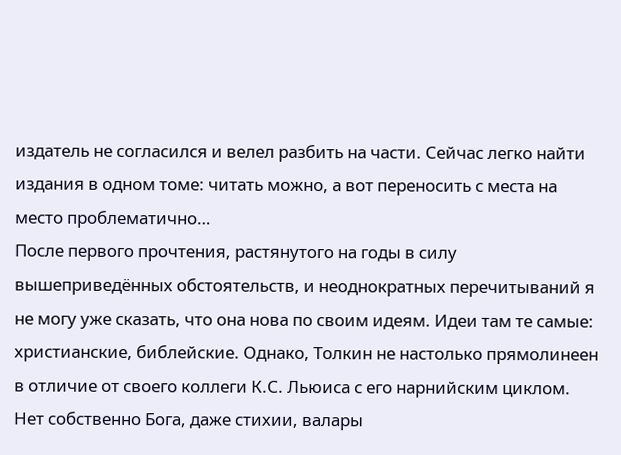издатель не согласился и велел разбить на части. Сейчас легко найти издания в одном томе: читать можно, а вот переносить с места на место проблематично…
После первого прочтения, растянутого на годы в силу вышеприведённых обстоятельств, и неоднократных перечитываний я не могу уже сказать, что она нова по своим идеям. Идеи там те самые: христианские, библейские. Однако, Толкин не настолько прямолинеен в отличие от своего коллеги К.С. Льюиса с его нарнийским циклом. Нет собственно Бога, даже стихии, валары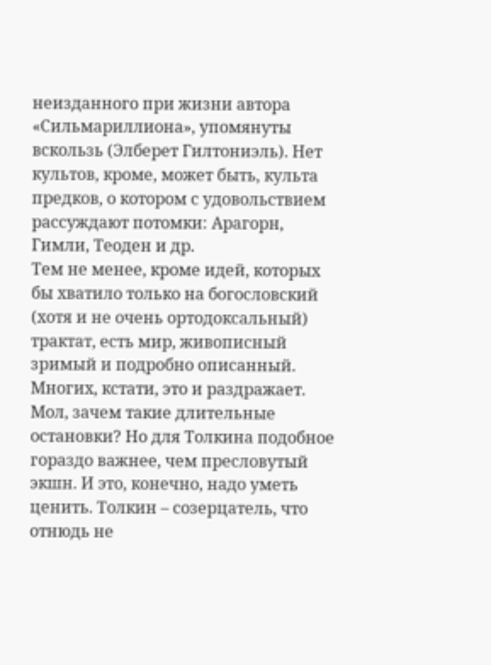неизданного при жизни автора «Сильмариллиона», упомянуты вскользь (Элберет Гилтониэль). Нет культов, кроме, может быть, культа предков, о котором с удовольствием рассуждают потомки: Арагорн, Гимли, Теоден и др.
Тем не менее, кроме идей, которых бы хватило только на богословский (хотя и не очень ортодоксальный) трактат, есть мир, живописный зримый и подробно описанный. Многих, кстати, это и раздражает. Мол, зачем такие длительные остановки? Но для Толкина подобное гораздо важнее, чем пресловутый экшн. И это, конечно, надо уметь ценить. Толкин – созерцатель, что отнюдь не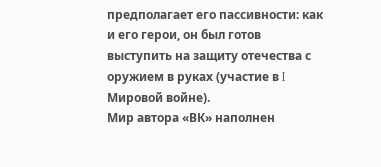предполагает его пассивности: как и его герои, он был готов выступить на защиту отечества с оружием в руках (участие в I Мировой войне).
Мир автора «ВК» наполнен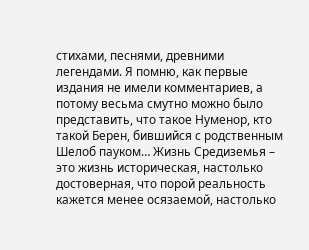стихами, песнями, древними легендами. Я помню, как первые издания не имели комментариев, а потому весьма смутно можно было представить, что такое Нуменор, кто такой Берен, бившийся с родственным Шелоб пауком… Жизнь Средиземья – это жизнь историческая, настолько достоверная, что порой реальность кажется менее осязаемой, настолько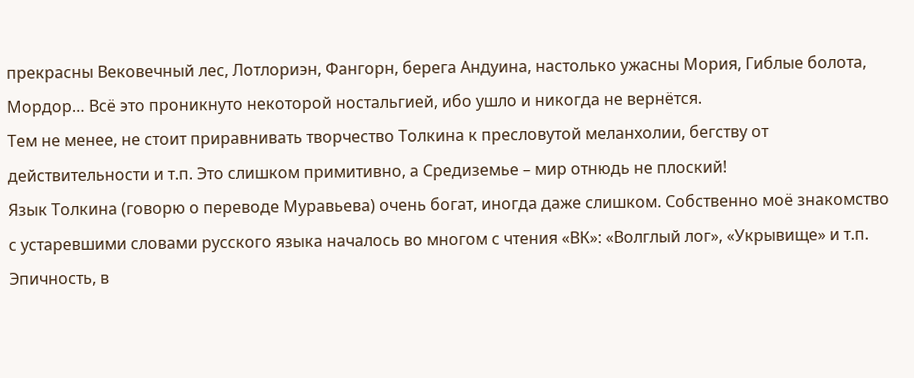прекрасны Вековечный лес, Лотлориэн, Фангорн, берега Андуина, настолько ужасны Мория, Гиблые болота, Мордор… Всё это проникнуто некоторой ностальгией, ибо ушло и никогда не вернётся.
Тем не менее, не стоит приравнивать творчество Толкина к пресловутой меланхолии, бегству от действительности и т.п. Это слишком примитивно, а Средиземье – мир отнюдь не плоский!
Язык Толкина (говорю о переводе Муравьева) очень богат, иногда даже слишком. Собственно моё знакомство с устаревшими словами русского языка началось во многом с чтения «ВК»: «Волглый лог», «Укрывище» и т.п. Эпичность, в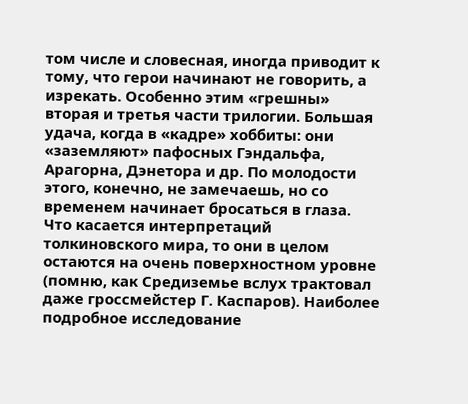том числе и словесная, иногда приводит к тому, что герои начинают не говорить, а изрекать. Особенно этим «грешны» вторая и третья части трилогии. Большая удача, когда в «кадре» хоббиты: они «заземляют» пафосных Гэндальфа, Арагорна, Дэнетора и др. По молодости этого, конечно, не замечаешь, но со временем начинает бросаться в глаза.
Что касается интерпретаций толкиновского мира, то они в целом остаются на очень поверхностном уровне (помню, как Средиземье вслух трактовал даже гроссмейстер Г. Каспаров). Наиболее подробное исследование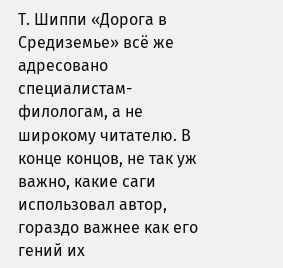Т. Шиппи «Дорога в Средиземье» всё же адресовано специалистам-филологам, а не широкому читателю. В конце концов, не так уж важно, какие саги использовал автор, гораздо важнее как его гений их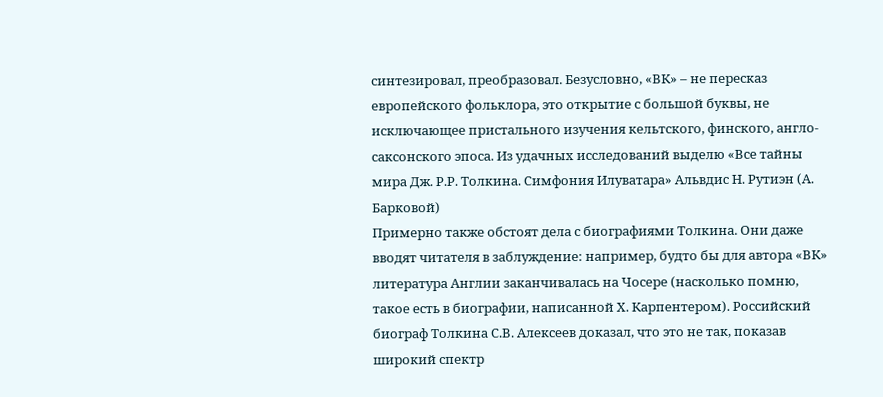синтезировал, преобразовал. Безусловно, «ВК» – не пересказ европейского фольклора, это открытие с большой буквы, не исключающее пристального изучения кельтского, финского, англо-саксонского эпоса. Из удачных исследований выделю «Все тайны мира Дж. Р.Р. Толкина. Симфония Илуватара» Альвдис Н. Рутиэн (А. Барковой)
Примерно также обстоят дела с биографиями Толкина. Они даже вводят читателя в заблуждение: например, будто бы для автора «ВК» литература Англии заканчивалась на Чосере (насколько помню, такое есть в биографии, написанной Х. Карпентером). Российский биограф Толкина С.В. Алексеев доказал, что это не так, показав широкий спектр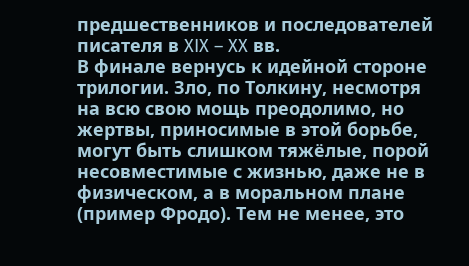предшественников и последователей писателя в XIX – XX вв.
В финале вернусь к идейной стороне трилогии. Зло, по Толкину, несмотря на всю свою мощь преодолимо, но жертвы, приносимые в этой борьбе, могут быть слишком тяжёлые, порой несовместимые с жизнью, даже не в физическом, а в моральном плане (пример Фродо). Тем не менее, это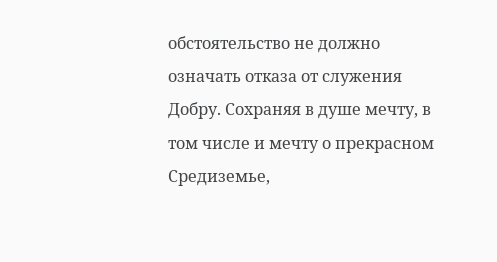обстоятельство не должно означать отказа от служения Добру. Сохраняя в душе мечту, в том числе и мечту о прекрасном Средиземье,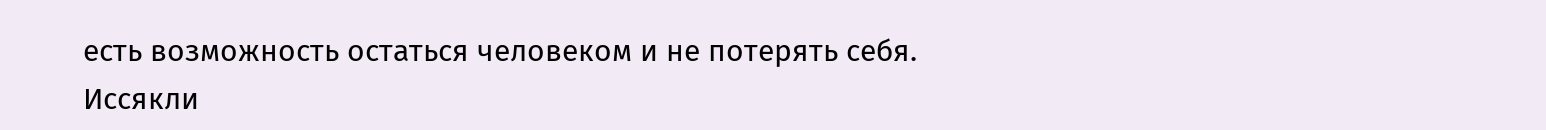есть возможность остаться человеком и не потерять себя.
Иссякли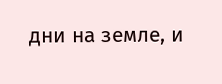дни на земле, и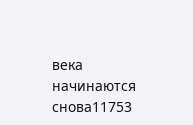века
начинаются снова11753